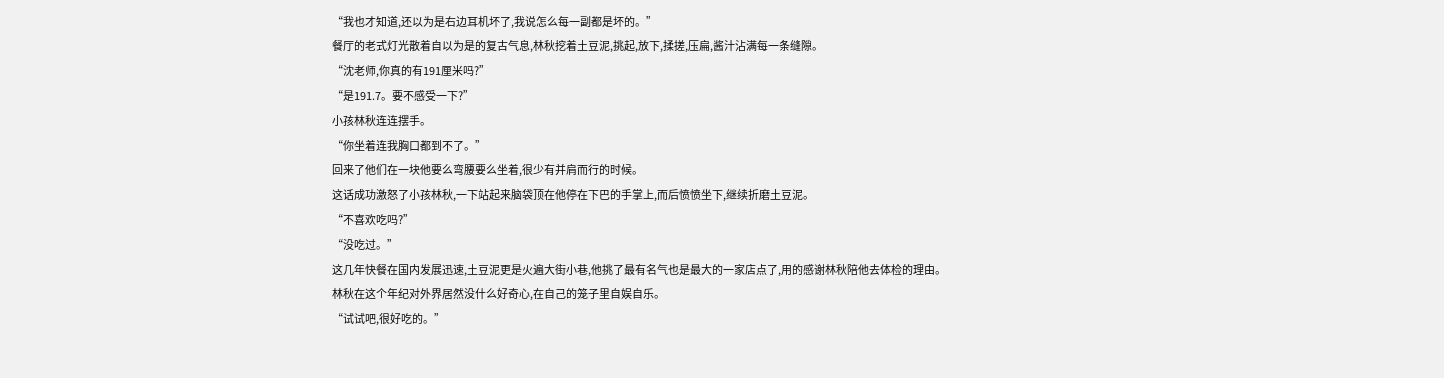“我也才知道,还以为是右边耳机坏了,我说怎么每一副都是坏的。”
餐厅的老式灯光散着自以为是的复古气息,林秋挖着土豆泥,挑起,放下,揉搓,压扁,酱汁沾满每一条缝隙。
“沈老师,你真的有191厘米吗?”
“是191.7。要不感受一下?”
小孩林秋连连摆手。
“你坐着连我胸口都到不了。”
回来了他们在一块他要么弯腰要么坐着,很少有并肩而行的时候。
这话成功激怒了小孩林秋,一下站起来脑袋顶在他停在下巴的手掌上,而后愤愤坐下,继续折磨土豆泥。
“不喜欢吃吗?”
“没吃过。”
这几年快餐在国内发展迅速,土豆泥更是火遍大街小巷,他挑了最有名气也是最大的一家店点了,用的感谢林秋陪他去体检的理由。
林秋在这个年纪对外界居然没什么好奇心,在自己的笼子里自娱自乐。
“试试吧,很好吃的。”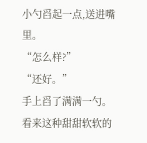小勺舀起一点,送进嘴里。
“怎么样?”
“还好。”
手上舀了满满一勺。
看来这种甜甜软软的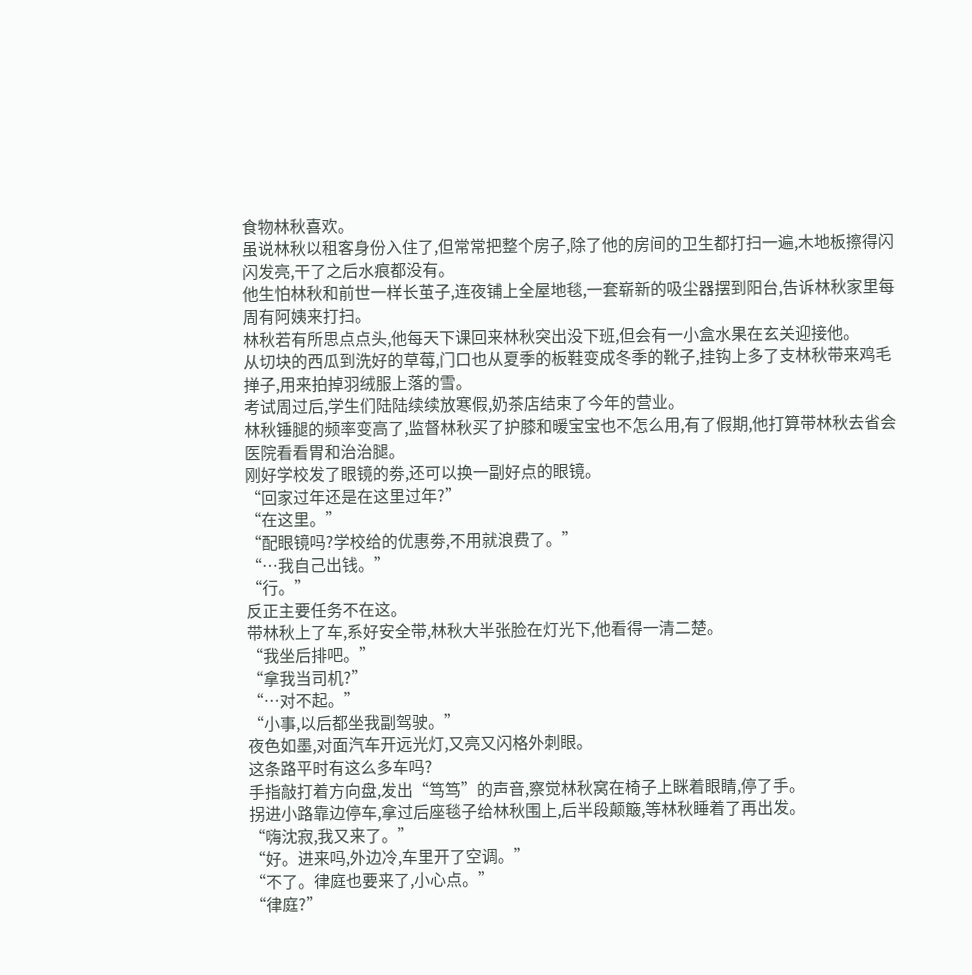食物林秋喜欢。
虽说林秋以租客身份入住了,但常常把整个房子,除了他的房间的卫生都打扫一遍,木地板擦得闪闪发亮,干了之后水痕都没有。
他生怕林秋和前世一样长茧子,连夜铺上全屋地毯,一套崭新的吸尘器摆到阳台,告诉林秋家里每周有阿姨来打扫。
林秋若有所思点点头,他每天下课回来林秋突出没下班,但会有一小盒水果在玄关迎接他。
从切块的西瓜到洗好的草莓,门口也从夏季的板鞋变成冬季的靴子,挂钩上多了支林秋带来鸡毛掸子,用来拍掉羽绒服上落的雪。
考试周过后,学生们陆陆续续放寒假,奶茶店结束了今年的营业。
林秋锤腿的频率变高了,监督林秋买了护膝和暖宝宝也不怎么用,有了假期,他打算带林秋去省会医院看看胃和治治腿。
刚好学校发了眼镜的劵,还可以换一副好点的眼镜。
“回家过年还是在这里过年?”
“在这里。”
“配眼镜吗?学校给的优惠劵,不用就浪费了。”
“…我自己出钱。”
“行。”
反正主要任务不在这。
带林秋上了车,系好安全带,林秋大半张脸在灯光下,他看得一清二楚。
“我坐后排吧。”
“拿我当司机?”
“…对不起。”
“小事,以后都坐我副驾驶。”
夜色如墨,对面汽车开远光灯,又亮又闪格外刺眼。
这条路平时有这么多车吗?
手指敲打着方向盘,发出“笃笃”的声音,察觉林秋窝在椅子上眯着眼睛,停了手。
拐进小路靠边停车,拿过后座毯子给林秋围上,后半段颠簸,等林秋睡着了再出发。
“嗨沈寂,我又来了。”
“好。进来吗,外边冷,车里开了空调。”
“不了。律庭也要来了,小心点。”
“律庭?”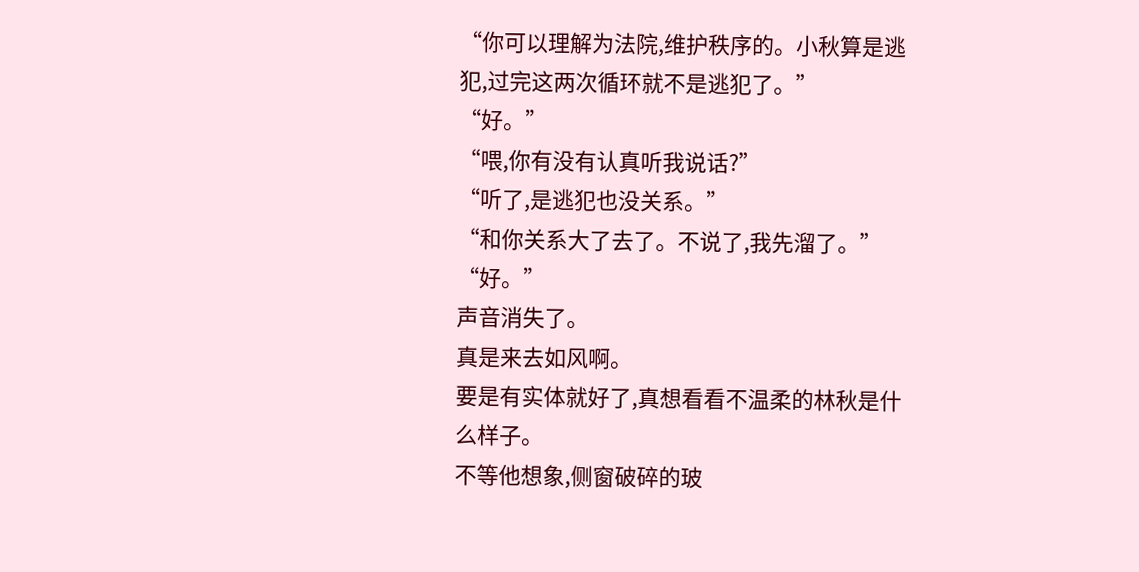“你可以理解为法院,维护秩序的。小秋算是逃犯,过完这两次循环就不是逃犯了。”
“好。”
“喂,你有没有认真听我说话?”
“听了,是逃犯也没关系。”
“和你关系大了去了。不说了,我先溜了。”
“好。”
声音消失了。
真是来去如风啊。
要是有实体就好了,真想看看不温柔的林秋是什么样子。
不等他想象,侧窗破碎的玻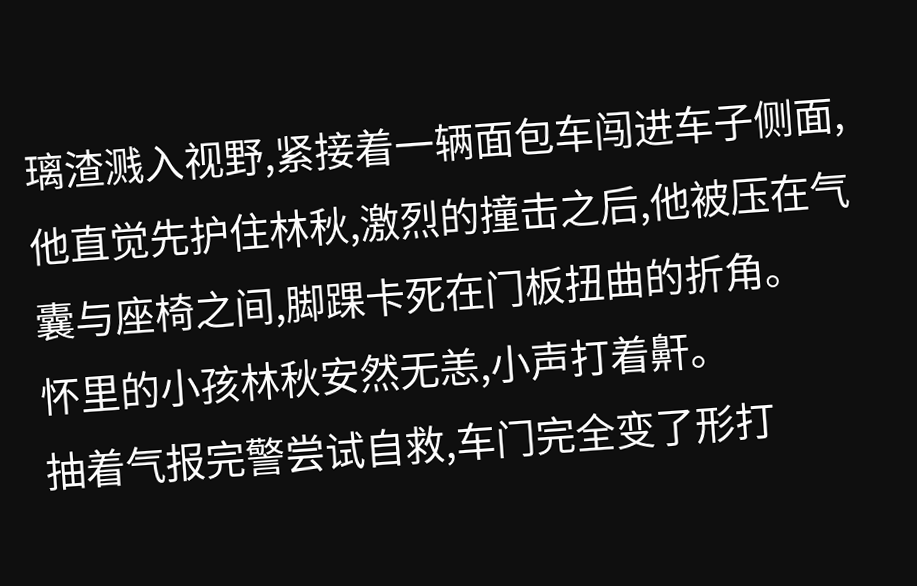璃渣溅入视野,紧接着一辆面包车闯进车子侧面,他直觉先护住林秋,激烈的撞击之后,他被压在气囊与座椅之间,脚踝卡死在门板扭曲的折角。
怀里的小孩林秋安然无恙,小声打着鼾。
抽着气报完警尝试自救,车门完全变了形打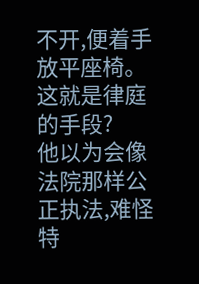不开,便着手放平座椅。
这就是律庭的手段?
他以为会像法院那样公正执法,难怪特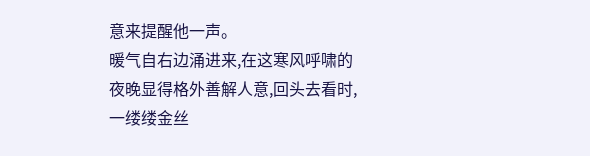意来提醒他一声。
暖气自右边涌进来,在这寒风呼啸的夜晚显得格外善解人意,回头去看时,一缕缕金丝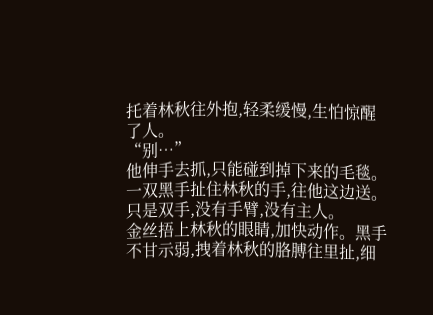托着林秋往外抱,轻柔缓慢,生怕惊醒了人。
“别…”
他伸手去抓,只能碰到掉下来的毛毯。
一双黑手扯住林秋的手,往他这边送。
只是双手,没有手臂,没有主人。
金丝捂上林秋的眼睛,加快动作。黑手不甘示弱,拽着林秋的胳膊往里扯,细